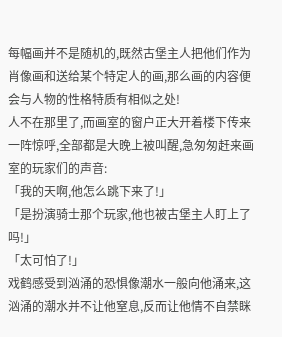每幅画并不是随机的,既然古堡主人把他们作为肖像画和送给某个特定人的画,那么画的内容便会与人物的性格特质有相似之处!
人不在那里了,而画室的窗户正大开着楼下传来一阵惊呼,全部都是大晚上被叫醒,急匆匆赶来画室的玩家们的声音:
「我的天啊,他怎么跳下来了!」
「是扮演骑士那个玩家,他也被古堡主人盯上了吗!」
「太可怕了!」
戏鹤感受到汹涌的恐惧像潮水一般向他涌来,这汹涌的潮水并不让他窒息,反而让他情不自禁眯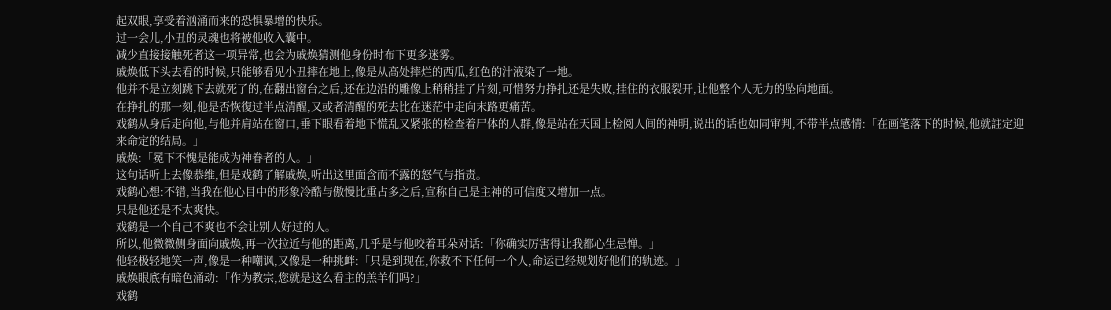起双眼,享受着汹涌而来的恐惧暴增的快乐。
过一会儿,小丑的灵魂也将被他收入囊中。
减少直接接触死者这一项异常,也会为戚焕猜测他身份时布下更多迷雾。
戚焕低下头去看的时候,只能够看见小丑摔在地上,像是从高处摔烂的西瓜,红色的汁液染了一地。
他并不是立刻跳下去就死了的,在翻出窗台之后,还在边沿的雕像上稍稍挂了片刻,可惜努力挣扎还是失败,挂住的衣服裂开,让他整个人无力的坠向地面。
在挣扎的那一刻,他是否恢復过半点清醒,又或者清醒的死去比在迷茫中走向末路更痛苦。
戏鹤从身后走向他,与他并肩站在窗口,垂下眼看着地下慌乱又紧张的检查着尸体的人群,像是站在天国上检阅人间的神明,说出的话也如同审判,不带半点感情:「在画笔落下的时候,他就註定迎来命定的结局。」
戚焕:「冕下不愧是能成为神眷者的人。」
这句话听上去像恭维,但是戏鹤了解戚焕,听出这里面含而不露的怒气与指责。
戏鹤心想:不错,当我在他心目中的形象冷酷与傲慢比重占多之后,宣称自己是主神的可信度又增加一点。
只是他还是不太爽快。
戏鹤是一个自己不爽也不会让别人好过的人。
所以,他微微侧身面向戚焕,再一次拉近与他的距离,几乎是与他咬着耳朵对话:「你确实厉害得让我都心生忌惮。」
他轻极轻地笑一声,像是一种嘲讽,又像是一种挑衅:「只是到现在,你救不下任何一个人,命运已经规划好他们的轨迹。」
戚焕眼底有暗色涌动:「作为教宗,您就是这么看主的羔羊们吗?」
戏鹤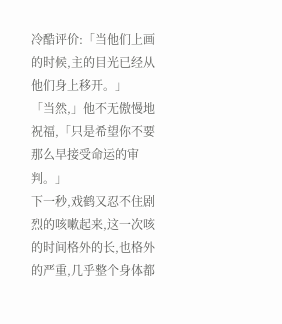冷酷评价:「当他们上画的时候,主的目光已经从他们身上移开。」
「当然,」他不无傲慢地祝福,「只是希望你不要那么早接受命运的审判。」
下一秒,戏鹤又忍不住剧烈的咳嗽起来,这一次咳的时间格外的长,也格外的严重,几乎整个身体都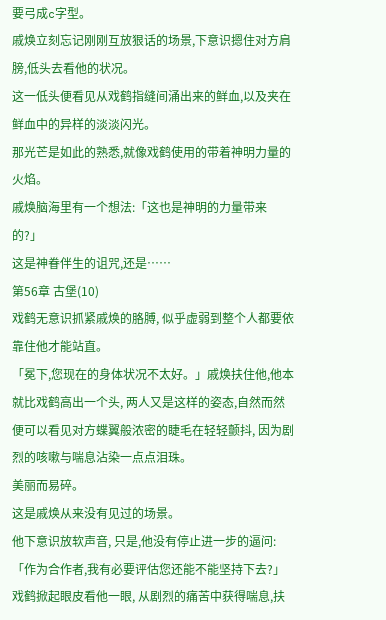要弓成c字型。
戚焕立刻忘记刚刚互放狠话的场景,下意识摁住对方肩膀,低头去看他的状况。
这一低头便看见从戏鹤指缝间涌出来的鲜血,以及夹在鲜血中的异样的淡淡闪光。
那光芒是如此的熟悉,就像戏鹤使用的带着神明力量的火焰。
戚焕脑海里有一个想法:「这也是神明的力量带来的?」
这是神眷伴生的诅咒,还是……
第56章 古堡(10)
戏鹤无意识抓紧戚焕的胳膊, 似乎虚弱到整个人都要依靠住他才能站直。
「冕下,您现在的身体状况不太好。」戚焕扶住他,他本就比戏鹤高出一个头, 两人又是这样的姿态,自然而然便可以看见对方蝶翼般浓密的睫毛在轻轻颤抖, 因为剧烈的咳嗽与喘息沾染一点点泪珠。
美丽而易碎。
这是戚焕从来没有见过的场景。
他下意识放软声音, 只是,他没有停止进一步的逼问:「作为合作者,我有必要评估您还能不能坚持下去?」
戏鹤掀起眼皮看他一眼, 从剧烈的痛苦中获得喘息,扶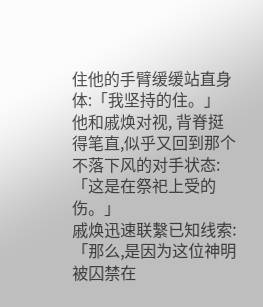住他的手臂缓缓站直身体:「我坚持的住。」
他和戚焕对视, 背脊挺得笔直,似乎又回到那个不落下风的对手状态:「这是在祭祀上受的伤。」
戚焕迅速联繫已知线索:「那么,是因为这位神明被囚禁在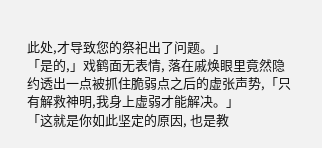此处,才导致您的祭祀出了问题。」
「是的,」戏鹤面无表情, 落在戚焕眼里竟然隐约透出一点被抓住脆弱点之后的虚张声势,「只有解救神明,我身上虚弱才能解决。」
「这就是你如此坚定的原因, 也是教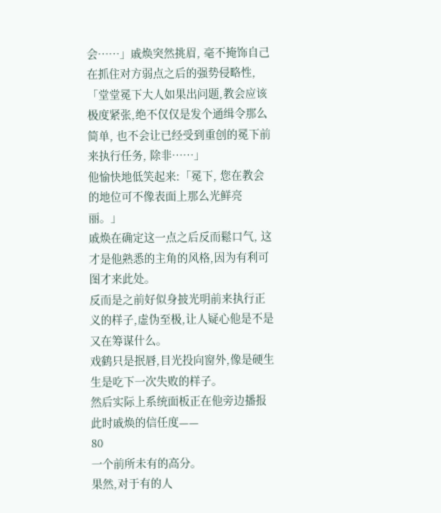会……」戚焕突然挑眉, 毫不掩饰自己在抓住对方弱点之后的强势侵略性, 「堂堂冕下大人如果出问题,教会应该极度紧张,绝不仅仅是发个通缉令那么简单, 也不会让已经受到重创的冕下前来执行任务, 除非……」
他愉快地低笑起来:「冕下, 您在教会的地位可不像表面上那么光鲜亮丽。」
戚焕在确定这一点之后反而鬆口气, 这才是他熟悉的主角的风格,因为有利可图才来此处。
反而是之前好似身披光明前来执行正义的样子,虚伪至极,让人疑心他是不是又在筹谋什么。
戏鹤只是抿唇,目光投向窗外,像是硬生生是吃下一次失败的样子。
然后实际上系统面板正在他旁边播报此时戚焕的信任度——
80
一个前所未有的高分。
果然,对于有的人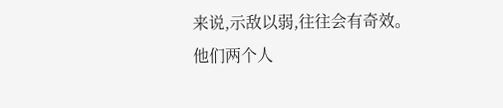来说,示敌以弱,往往会有奇效。
他们两个人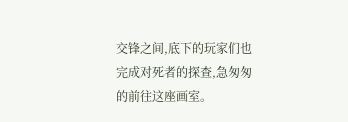交锋之间,底下的玩家们也完成对死者的探查,急匆匆的前往这座画室。